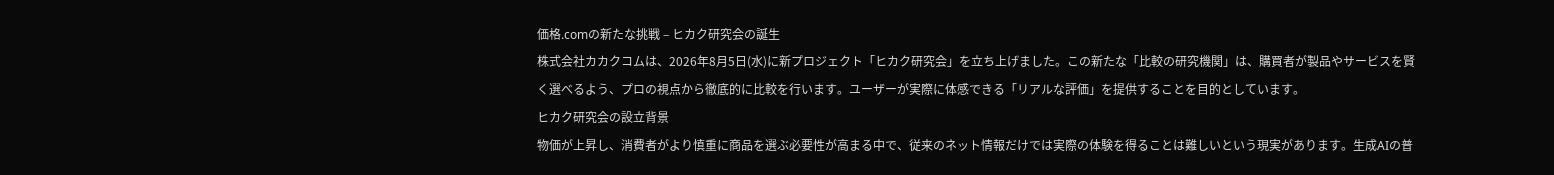価格.comの新たな挑戦 – ヒカク研究会の誕生
株式会社カカクコムは、2026年8月5日(水)に新プロジェクト「ヒカク研究会」を立ち上げました。この新たな「比較の研究機関」は、購買者が製品やサービスを賢く選べるよう、プロの視点から徹底的に比較を行います。ユーザーが実際に体感できる「リアルな評価」を提供することを目的としています。
ヒカク研究会の設立背景
物価が上昇し、消費者がより慎重に商品を選ぶ必要性が高まる中で、従来のネット情報だけでは実際の体験を得ることは難しいという現実があります。生成AIの普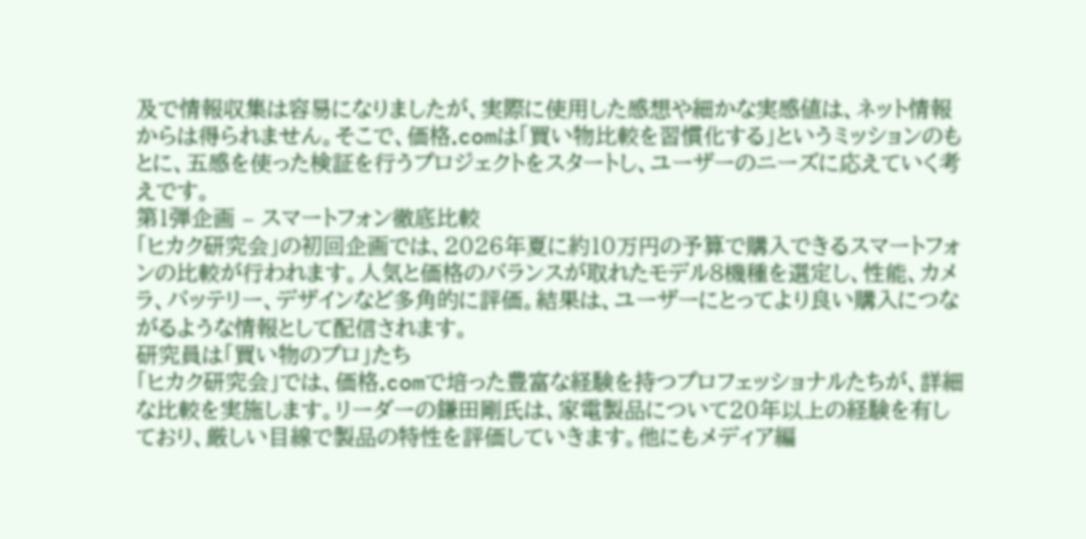及で情報収集は容易になりましたが、実際に使用した感想や細かな実感値は、ネット情報からは得られません。そこで、価格.comは「買い物比較を習慣化する」というミッションのもとに、五感を使った検証を行うプロジェクトをスタートし、ユーザーのニーズに応えていく考えです。
第1弾企画 – スマートフォン徹底比較
「ヒカク研究会」の初回企画では、2026年夏に約10万円の予算で購入できるスマートフォンの比較が行われます。人気と価格のバランスが取れたモデル8機種を選定し、性能、カメラ、バッテリー、デザインなど多角的に評価。結果は、ユーザーにとってより良い購入につながるような情報として配信されます。
研究員は「買い物のプロ」たち
「ヒカク研究会」では、価格.comで培った豊富な経験を持つプロフェッショナルたちが、詳細な比較を実施します。リーダーの鎌田剛氏は、家電製品について20年以上の経験を有しており、厳しい目線で製品の特性を評価していきます。他にもメディア編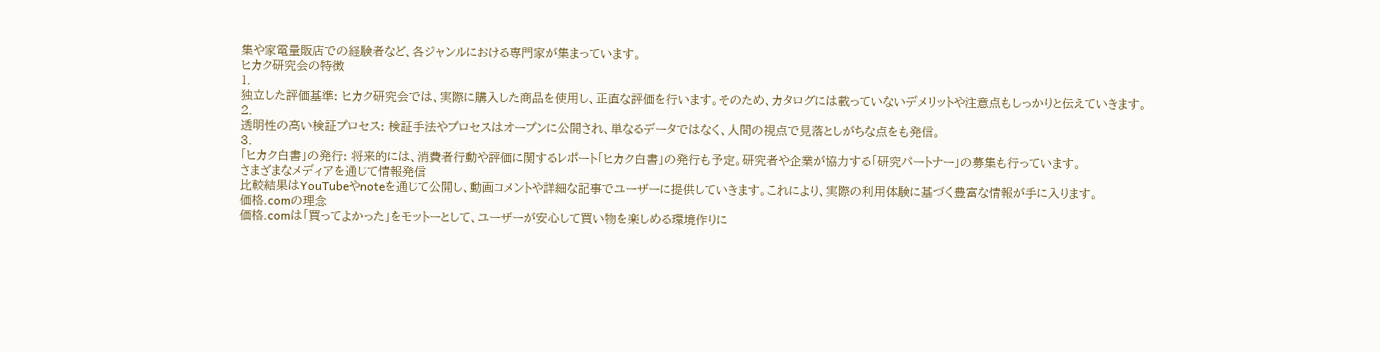集や家電量販店での経験者など、各ジャンルにおける専門家が集まっています。
ヒカク研究会の特徴
1.
独立した評価基準: ヒカク研究会では、実際に購入した商品を使用し、正直な評価を行います。そのため、カタログには載っていないデメリットや注意点もしっかりと伝えていきます。
2.
透明性の高い検証プロセス: 検証手法やプロセスはオープンに公開され、単なるデータではなく、人間の視点で見落としがちな点をも発信。
3.
「ヒカク白書」の発行: 将来的には、消費者行動や評価に関するレポート「ヒカク白書」の発行も予定。研究者や企業が協力する「研究パートナー」の募集も行っています。
さまざまなメディアを通じて情報発信
比較結果はYouTubeやnoteを通じて公開し、動画コメントや詳細な記事でユーザーに提供していきます。これにより、実際の利用体験に基づく豊富な情報が手に入ります。
価格.comの理念
価格.comは「買ってよかった」をモットーとして、ユーザーが安心して買い物を楽しめる環境作りに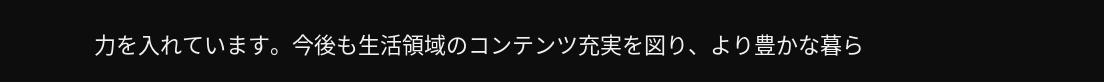力を入れています。今後も生活領域のコンテンツ充実を図り、より豊かな暮ら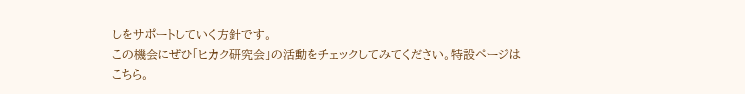しをサポートしていく方針です。
この機会にぜひ「ヒカク研究会」の活動をチェックしてみてください。特設ページは
こちら。